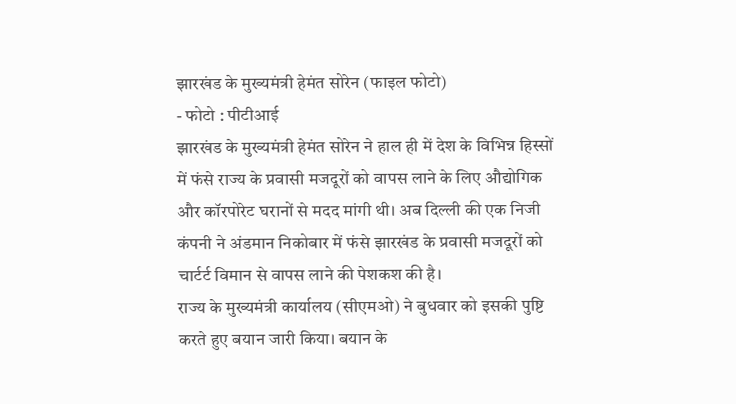झारखंड के मुख्यमंत्री हेमंत सोरेन (फाइल फोटो)
- फोटो : पीटीआई
झारखंड के मुख्यमंत्री हेमंत सोरेन ने हाल ही में देश के विभिन्न हिस्सों में फंसे राज्य के प्रवासी मजदूरों को वापस लाने के लिए औद्योगिक और कॉरपोरेट घरानों से मदद मांगी थी। अब दिल्ली की एक निजी कंपनी ने अंडमान निकोबार में फंसे झारखंड के प्रवासी मजदूरों को चार्टर्ट विमान से वापस लाने की पेशकश की है।
राज्य के मुख्यमंत्री कार्यालय (सीएमओ) ने बुधवार को इसकी पुष्टि करते हुए बयान जारी किया। बयान के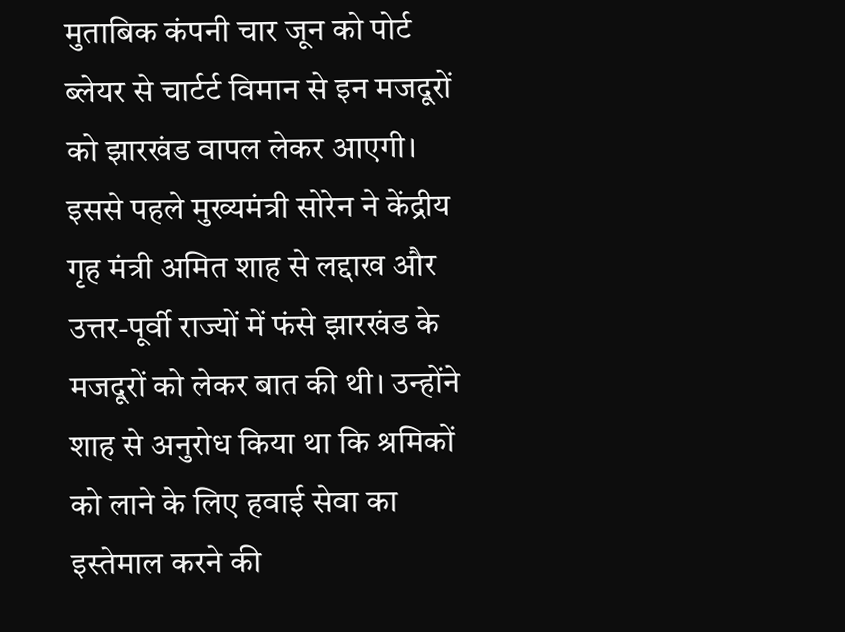मुताबिक कंपनी चार जून को पोर्ट ब्लेयर से चार्टर्ट विमान से इन मजदूरों को झारखंड वापल लेकर आएगी।
इससे पहले मुख्यमंत्री सोरेन ने केंद्रीय गृह मंत्री अमित शाह से लद्दाख और उत्तर-पूर्वी राज्यों में फंसे झारखंड के मजदूरों को लेकर बात की थी। उन्होंने शाह से अनुरोध किया था कि श्रमिकों को लाने के लिए हवाई सेवा का इस्तेमाल करने की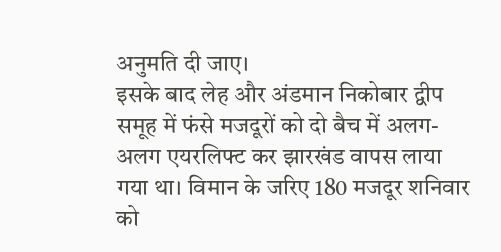अनुमति दी जाए।
इसके बाद लेह और अंडमान निकोबार द्वीप समूह में फंसे मजदूरों को दो बैच में अलग-अलग एयरलिफ्ट कर झारखंड वापस लाया गया था। विमान के जरिए 180 मजदूर शनिवार को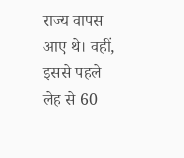राज्य वापस आए थे। वहीं, इससे पहले लेह से 60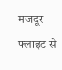मजदूर फ्लाइट से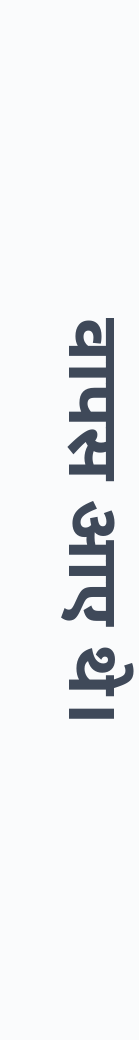वापस आए थे।